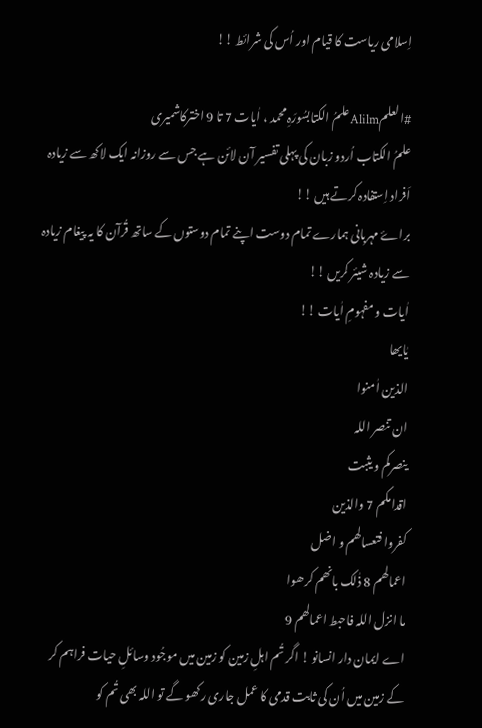اِسلامی ریاست کا قیام اور اُس کی شرائط !!

#العلمAlilmعلمُ الکتابسُورَہِ محمد ، اٰیات 7 تا 9 اخترکاشمیری
علمُ الکتاب اُردو زبان کی پہلی تفسیر آن لائن ہے جس سے روزانہ ایک لاکھ سے زیادہ اَفراد اِستفادہ کرتے ہیں !!
براۓ مہربانی ہمارے تمام دوست اپنے تمام دوستوں کے ساتھ قُرآن کا یہ پیغام زیادہ سے زیادہ شیئر کریں !!
اٰیات و مفہومِ اٰیات !!
یٰایھا
الذین اٰمنوا
ان تنصر اللہ
ینصرکم و یثبت
اقدامکم 7 والذین
کفروا فتعسالھم و اضل
اعمالھم 8 ذٰلک بانھم کرھوا
ما انزل اللہ فاحبط اعمالھم 9
اے ایمان دار انسانو ! اگر تُم اہلِ زمین کو زمین میں موجُود وسائلِ حیات فراہم کر کے زمین میں اُن کی ثابت قدمی کا عمل جاری رکھو گے تو اللہ بھی تُم کو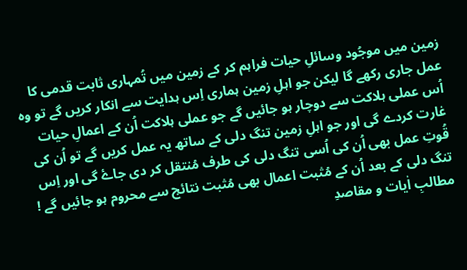زمین میں موجُود وسائلِ حیات فراہم کر کے زمین میں تُمہاری ثابت قدمی کا عمل جاری رکھے گا لیکن جو اہلِ زمین ہماری اِس ہدایت سے انکار کریں گے تو وہ اُس عملی ہلاکت سے دوچار ہو جائیں گے جو عملی ہلاکت اُن کے اعمالِ حیات غارت کردے گی اور جو اہلِ زمین تنگ دلی کے ساتھ یہ عمل کریں گے تو اُن کی قُوتِ عمل بھی اُن کی اُسی تنگ دلی کی طرف مُنتقل کر دی جاۓ گی اور اِس تنگ دلی کے بعد اُن کے مُثبت اعمال بھی مُثبت نتائج سے محروم ہو جائیں گے !
مطالبِ اٰیات و مقاصدِ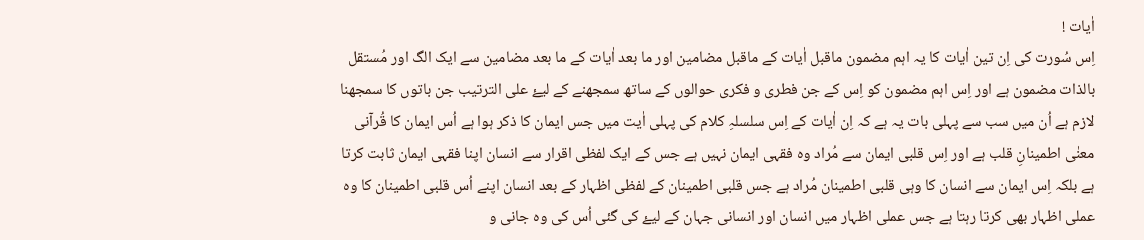اٰیات !
اِس سُورت کی اِن تین اٰیات کا یہ اہم مضمون ماقبل اٰیات کے ماقبل مضامین اور ما بعد اٰیات کے ما بعد مضامین سے ایک الگ اور مُستقل بالذات مضمون ہے اور اِس اہم مضمون کو اِس کے جن فطری و فکری حوالوں کے ساتھ سمجھنے کے لیۓ علی الترتیب جن باتوں کا سمجھنا لازم ہے اُن میں سب سے پہلی بات یہ ہے کہ اِن اٰیات کے اِس سلسلہِ کلام کی پہلی اٰیت میں جس ایمان کا ذکر ہوا ہے اُس ایمان کا قُرآنی معنٰی اطمینانِ قلب ہے اور اِس قلبی ایمان سے مُراد وہ فقہی ایمان نہیں ہے جس کے ایک لفظی اقرار سے انسان اپنا فقہی ایمان ثابت کرتا ہے بلکہ اِس ایمان سے انسان کا وہی قلبی اطمینان مُراد ہے جس قلبی اطمینان کے لفظی اظہار کے بعد انسان اپنے اُس قلبی اطمینان کا وہ عملی اظہار بھی کرتا رہتا ہے جس عملی اظہار میں انسان اور انسانی جہان کے لیۓ کی گئی اُس کی وہ جانی و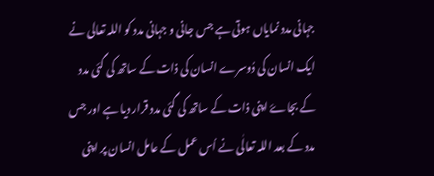جہانی مدد نمایاں ہوتی ہے جس جانی و جہانی مدد کو اللہ تعالی نے ایک انسان کی دُوسرے انسان کی ذات کے ساتھ کی گئی مدد کے بجاۓ اپنی ذات کے ساتھ کی گئی مدد قرار دیا ہے اور جس مدد کے بعد اللہ تعالٰی نے اُس عمل کے عامل انسان پر اپنی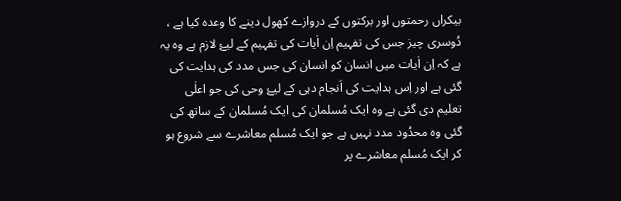بیکراں رحمتوں اور برکتوں کے دروازے کھول دینے کا وعدہ کیا ہے ، دُوسری چیز جس کی تفہیم اِن اٰیات کی تفہیم کے لیۓ لازم ہے وہ یہ ہے کہ اِن اٰیات میں انسان کو انسان کی جس مدد کی ہدایت کی گئی ہے اور اِس ہدایت کی اَنجام دہی کے لیۓ وحی کی جو اعلٰی تعلیم دی گئی ہے وہ ایک مُسلمان کی ایک مُسلمان کے ساتھ کی گئی وہ محدُود مدد نہیں ہے جو ایک مُسلم معاشرے سے شروع ہو کر ایک مُسلم معاشرے پر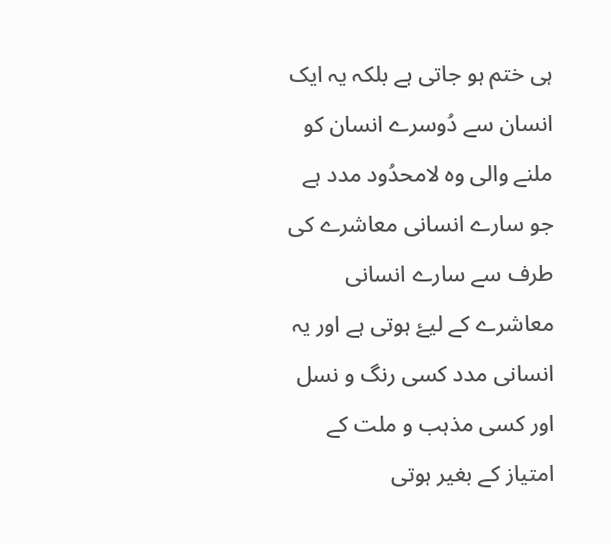ہی ختم ہو جاتی ہے بلکہ یہ ایک انسان سے دُوسرے انسان کو ملنے والی وہ لامحدُود مدد ہے جو سارے انسانی معاشرے کی طرف سے سارے انسانی معاشرے کے لیۓ ہوتی ہے اور یہ انسانی مدد کسی رنگ و نسل اور کسی مذہب و ملت کے امتیاز کے بغیر ہوتی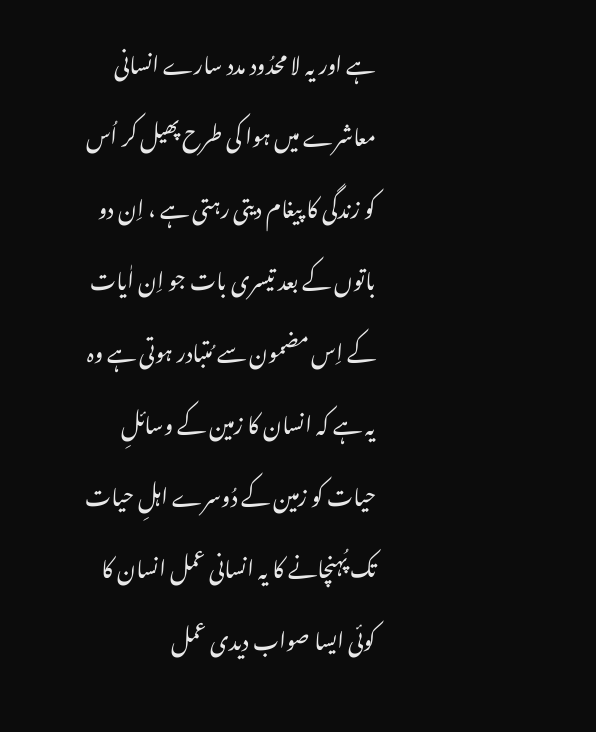ہے اور یہ لا محدُود مدد سارے انسانی معاشرے میں ہوا کی طرح پھیل کر اُس کو زندگی کا پیغام دیتی رہتی ہے ، اِن دو باتوں کے بعد تیسری بات جو اِن اٰیات کے اِس مضمون سے مُتبادر ہوتی ہے وہ یہ ہے کہ انسان کا زمین کے وسائلِ حیات کو زمین کے دُوسرے اہلِ حیات تک پُہنچانے کا یہ انسانی عمل انسان کا کوئی ایسا صواب دیدی عمل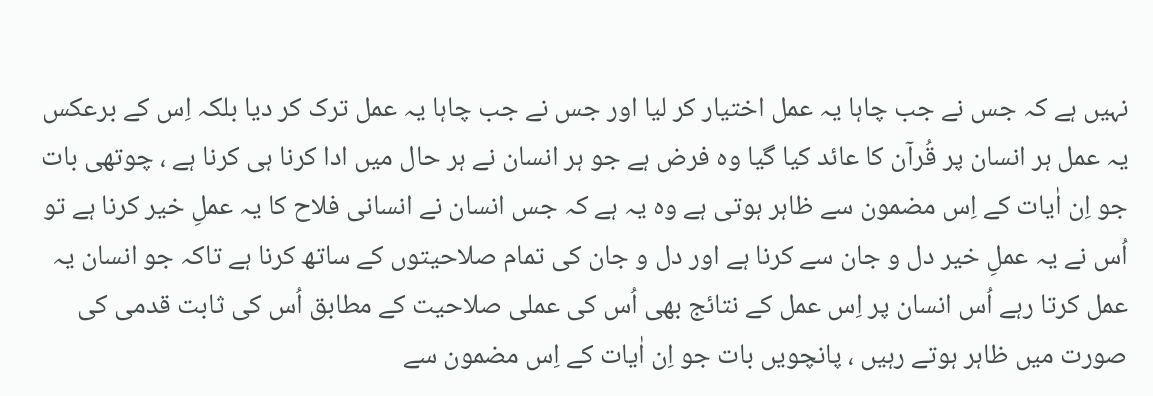نہیں ہے کہ جس نے جب چاہا یہ عمل اختیار کر لیا اور جس نے جب چاہا یہ عمل ترک کر دیا بلکہ اِس کے برعکس یہ عمل ہر انسان پر قُرآن کا عائد کیا گیا وہ فرض ہے جو ہر انسان نے ہر حال میں ادا کرنا ہی کرنا ہے ، چوتھی بات جو اِن اٰیات کے اِس مضمون سے ظاہر ہوتی ہے وہ یہ ہے کہ جس انسان نے انسانی فلاح کا یہ عملِ خیر کرنا ہے تو اُس نے یہ عملِ خیر دل و جان سے کرنا ہے اور دل و جان کی تمام صلاحیتوں کے ساتھ کرنا ہے تاکہ جو انسان یہ عمل کرتا رہے اُس انسان پر اِس عمل کے نتائج بھی اُس کی عملی صلاحیت کے مطابق اُس کی ثابت قدمی کی صورت میں ظاہر ہوتے رہیں ، پانچویں بات جو اِن اٰیات کے اِس مضمون سے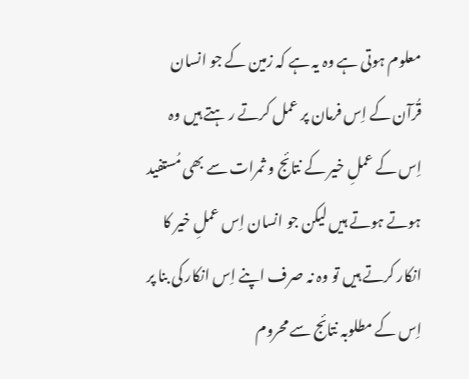معلوم ہوتی ہے وہ یہ ہے کہ زمین کے جو انسان قُرآن کے اِس فرمان پر عمل کرتے ر ہتے ہیں وہ اِس کے عملِ خیر کے نتائج و ثمرات سے بھی مُستفید ہوتے ہوتے ہیں لیکن جو انسان اِس عملِ خیر کا انکار کرتے ہیں تو وہ نہ صرف اپنے اِس انکار کی بنا پر اِس کے مطلوبہ نتائج سے محروم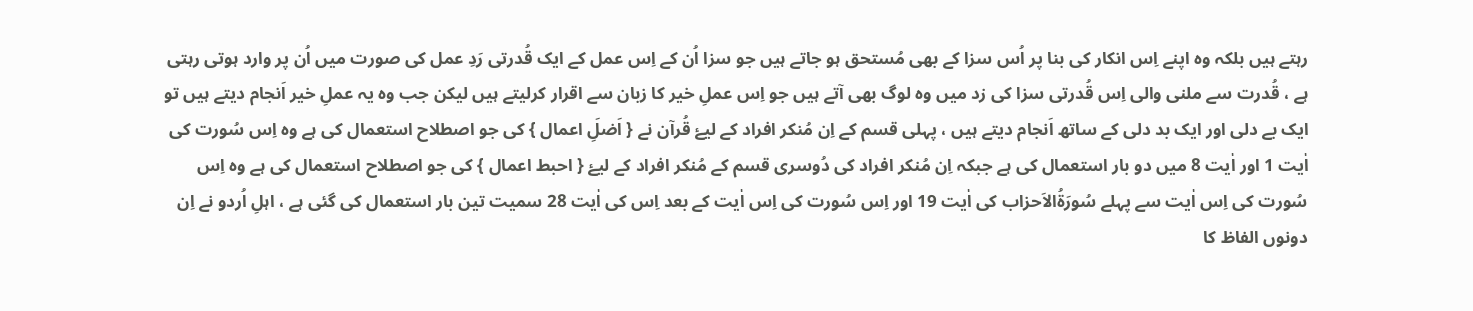رہتے ہیں بلکہ وہ اپنے اِس انکار کی بنا پر اُس سزا کے بھی مُستحق ہو جاتے ہیں جو سزا اُن کے اِس عمل کے ایک قُدرتی رَدِ عمل کی صورت میں اُن پر وارد ہوتی رہتی ہے ، قُدرت سے ملنی والی اِس قُدرتی سزا کی زد میں وہ لوگ بھی آتے ہیں جو اِس عملِ خیر کا زبان سے اقرار کرلیتے ہیں لیکن جب وہ یہ عملِ خیر اَنجام دیتے ہیں تو ایک بے دلی اور ایک بد دلی کے ساتھ اَنجام دیتے ہیں ، پہلی قسم کے اِن مُنکر افراد کے لیۓ قُرآن نے { اَضلَِ اعمال } کی جو اصطلاح استعمال کی ہے وہ اِس سُورت کی اٰیت 1 اور اٰیت 8 میں دو بار استعمال کی ہے جبکہ اِن مُنکر افراد کی دُوسری قسم کے مُنکر افراد کے لیۓ { احبط اعمال } کی جو اصطلاح استعمال کی ہے وہ اِس سُورت کی اِس اٰیت سے پہلے سُورَةُالاَحزاب کی اٰیت 19 اور اِس سُورت کی اِس اٰیت کے بعد اِس کی اٰیت 28 سمیت تین بار استعمال کی گئی ہے ، اہلِ اُردو نے اِن دونوں الفاظ کا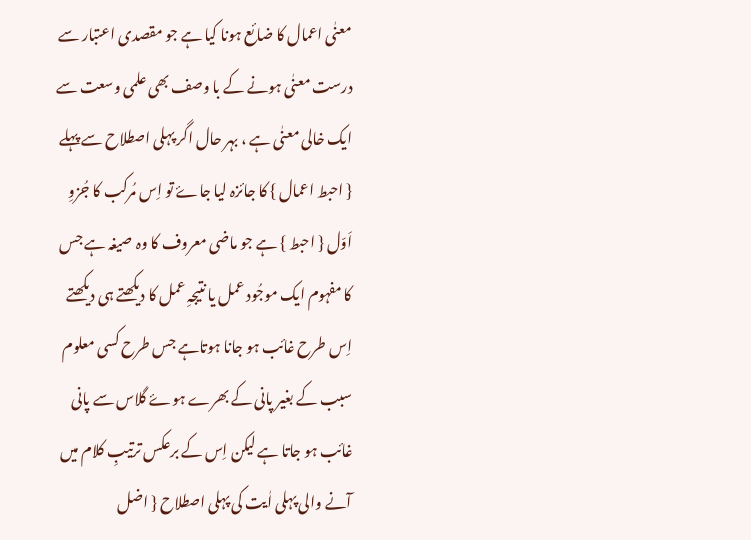معنٰی اعمال کا ضائع ہونا کیا ہے جو مقصدی اعتبار سے درست معنٰی ہونے کے با وصف بھی علمی وسعت سے ایک خالی معنٰی ہے ، بہر حال اگر پہلی اصطلاح سے پہلے { احبط اعمال } کا جائزہ لیا جاۓ تو اِس مُرکب کا جُزوِ اَوّل { احبط } ہے جو ماضی معروف کا وہ صیغہ ہے جس کا مفہوم ایک موجُود عمل یا نتیجہِ عمل کا دیکھتے ہی دیکھتے اِس طرح غائب ہو جانا ہوتاہے جس طرح کسی معلوم سبب کے بغیر پانی کے بھرے ہوۓ گلاس سے پانی غائب ہو جاتا ہے لیکن اِس کے برعکس ترتیبِ کلام میں آنے والی پہلی اٰیت کی پہلی اصطلاح { اضل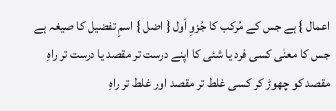اعمال } ہے جس کے مُرکب کا جُزوِ اَول { اضل } اسمِ تفضیل کا صیغہ ہے جس کا معنٰی کسی فرد یا شئی کا اپنے درست تر مقصد یا درست تر راہِ مقصد کو چھوڑ کر کسی غلط تر مقصد اور غلط تر راہِ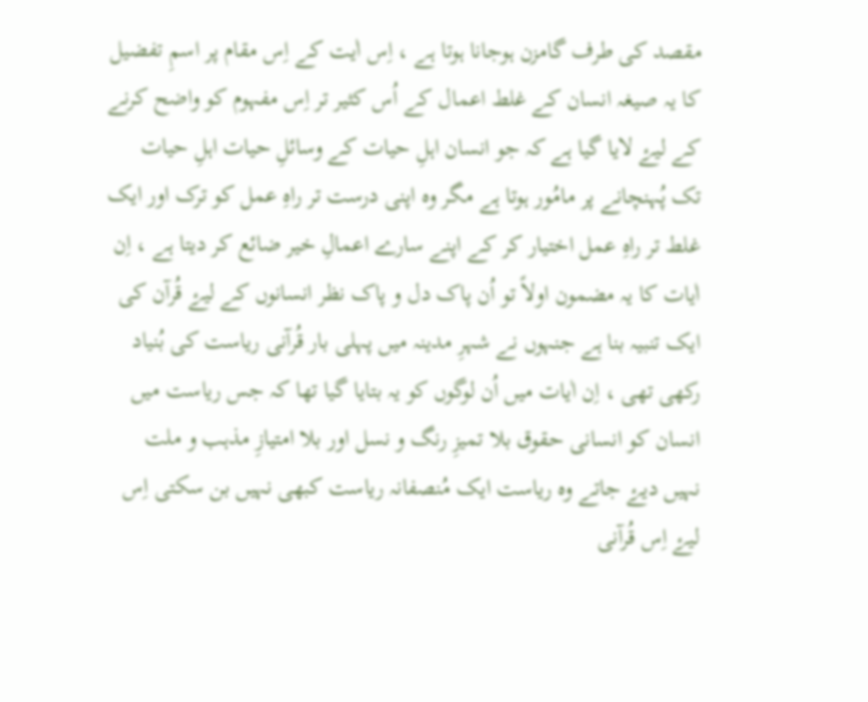مقصد کی طرف گامزن ہوجانا ہوتا ہے ، اِس اٰیت کے اِس مقام پر اسمِ تفضیل کا یہ صیغہ انسان کے غلط اعمال کے اُس کثیر تر اِس مفہوم کو واضح کرنے کے لیۓ لایا گیا ہے کہ جو انسان اہلِ حیات کے وسائلِ حیات اہلِ حیات تک پُہنچانے پر مامُور ہوتا ہے مگر وہ اپنی درست تر راہِ عمل کو ترک اور ایک غلط تر راہِ عمل اختیار کر کے اپنے سارے اعمالِ خیر ضائع کر دیتا ہے ، اِن اٰیات کا یہ مضمون اولاً تو اُن پاک دل و پاک نظر انسانوں کے لیۓ قُرآن کی ایک تنبیہ بنا ہے جنہوں نے شہرِ مدینہ میں پہلی بار قُرآنی ریاست کی بُنیاد رکھی تھی ، اِن اٰیات میں اُن لوگوں کو یہ بتایا گیا تھا کہ جس ریاست میں انسان کو انسانی حقوق بلا تمیزِ رنگ و نسل اور بلا امتیازِ مذہب و ملت نہیں دیۓ جاتے وہ ریاست ایک مُنصفانہ ریاست کبھی نہیں بن سکتی اِس لیۓ اِس قُرآنی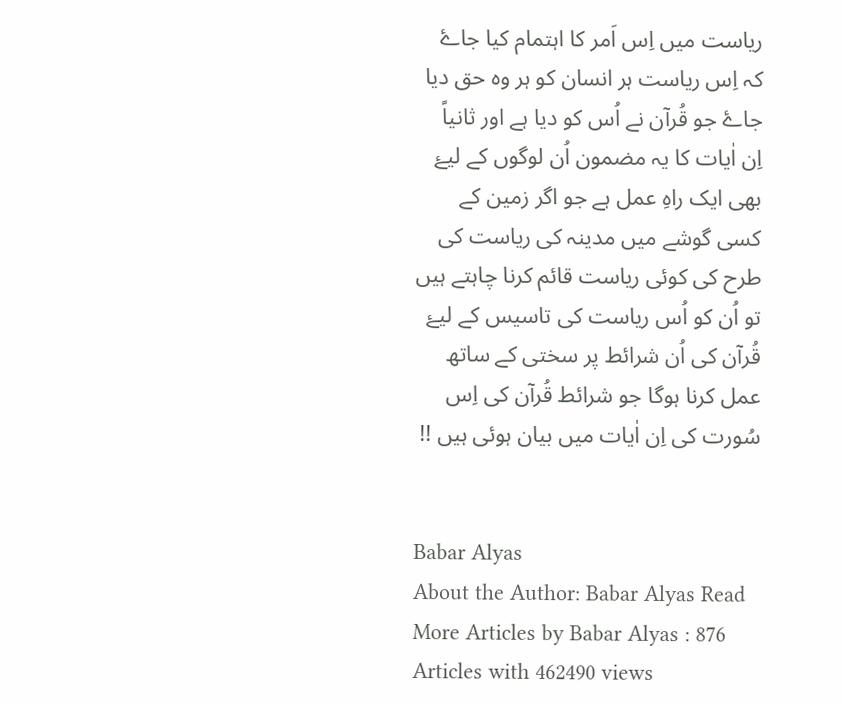ریاست میں اِس اَمر کا اہتمام کیا جاۓ کہ اِس ریاست ہر انسان کو ہر وہ حق دیا جاۓ جو قُرآن نے اُس کو دیا ہے اور ثانیاً اِن اٰیات کا یہ مضمون اُن لوگوں کے لیۓ بھی ایک راہِ عمل ہے جو اگر زمین کے کسی گوشے میں مدینہ کی ریاست کی طرح کی کوئی ریاست قائم کرنا چاہتے ہیں تو اُن کو اُس ریاست کی تاسیس کے لیۓ قُرآن کی اُن شرائط پر سختی کے ساتھ عمل کرنا ہوگا جو شرائط قُرآن کی اِس سُورت کی اِن اٰیات میں بیان ہوئی ہیں !!


Babar Alyas
About the Author: Babar Alyas Read More Articles by Babar Alyas : 876 Articles with 462490 views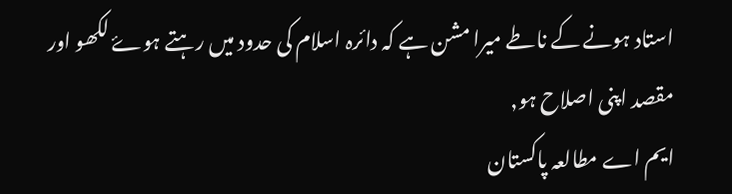استاد ہونے کے ناطے میرا مشن ہے کہ دائرہ اسلام کی حدود میں رہتے ہوۓ لکھو اور مقصد اپنی اصلاح ہو,
ایم اے مطالعہ پاکستان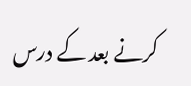کرنے بعد کے درس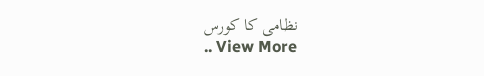نظامی کا کورس
.. View More